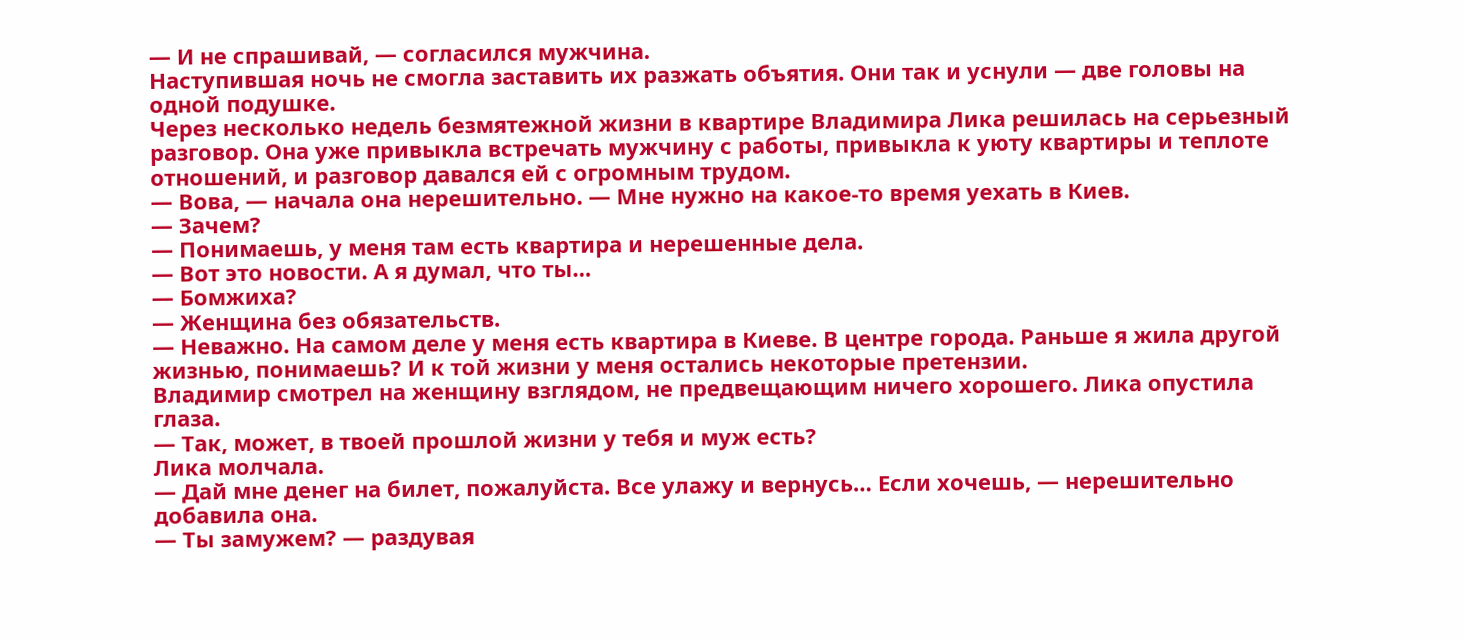— И не спрашивай, — согласился мужчина.
Наступившая ночь не смогла заставить их разжать объятия. Они так и уснули — две головы на одной подушке.
Через несколько недель безмятежной жизни в квартире Владимира Лика решилась на серьезный разговор. Она уже привыкла встречать мужчину с работы, привыкла к уюту квартиры и теплоте отношений, и разговор давался ей с огромным трудом.
— Вова, — начала она нерешительно. — Мне нужно на какое-то время уехать в Киев.
— Зачем?
— Понимаешь, у меня там есть квартира и нерешенные дела.
— Вот это новости. А я думал, что ты…
— Бомжиха?
— Женщина без обязательств.
— Неважно. На самом деле у меня есть квартира в Киеве. В центре города. Раньше я жила другой жизнью, понимаешь? И к той жизни у меня остались некоторые претензии.
Владимир смотрел на женщину взглядом, не предвещающим ничего хорошего. Лика опустила глаза.
— Так, может, в твоей прошлой жизни у тебя и муж есть?
Лика молчала.
— Дай мне денег на билет, пожалуйста. Все улажу и вернусь… Если хочешь, — нерешительно добавила она.
— Ты замужем? — раздувая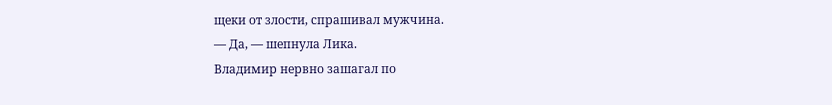щеки от злости, спрашивал мужчина.
— Да, — шепнула Лика.
Владимир нервно зашагал по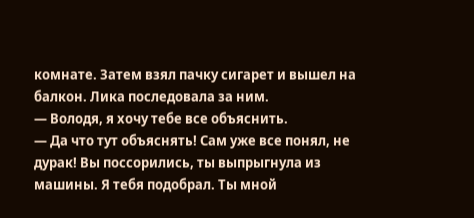комнате. Затем взял пачку сигарет и вышел на балкон. Лика последовала за ним.
— Володя, я хочу тебе все объяснить.
— Да что тут объяснять! Сам уже все понял, не дурак! Вы поссорились, ты выпрыгнула из машины. Я тебя подобрал. Ты мной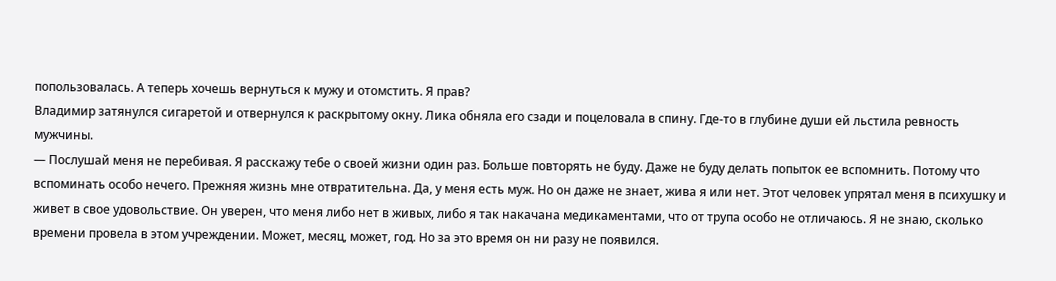попользовалась. А теперь хочешь вернуться к мужу и отомстить. Я прав?
Владимир затянулся сигаретой и отвернулся к раскрытому окну. Лика обняла его сзади и поцеловала в спину. Где-то в глубине души ей льстила ревность мужчины.
— Послушай меня не перебивая. Я расскажу тебе о своей жизни один раз. Больше повторять не буду. Даже не буду делать попыток ее вспомнить. Потому что вспоминать особо нечего. Прежняя жизнь мне отвратительна. Да, у меня есть муж. Но он даже не знает, жива я или нет. Этот человек упрятал меня в психушку и живет в свое удовольствие. Он уверен, что меня либо нет в живых, либо я так накачана медикаментами, что от трупа особо не отличаюсь. Я не знаю, сколько времени провела в этом учреждении. Может, месяц, может, год. Но за это время он ни разу не появился.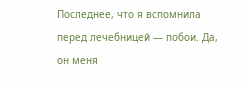Последнее, что я вспомнила перед лечебницей — побои. Да, он меня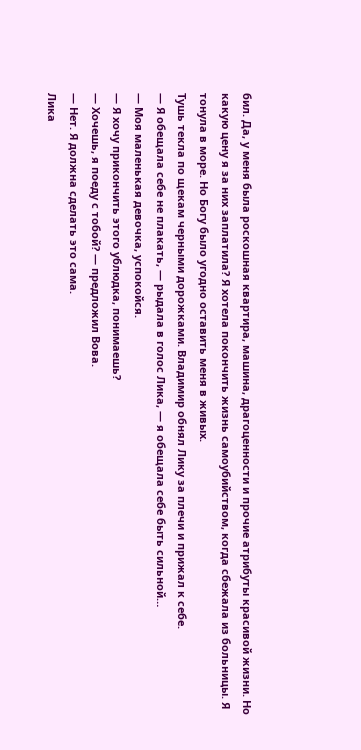бил. Да, у меня была роскошная квартира, машина, драгоценности и прочие атрибуты красивой жизни. Но какую цену я за них заплатила? Я хотела покончить жизнь самоубийством, когда сбежала из больницы. Я тонула в море. Но Богу было угодно оставить меня в живых.
Тушь текла по щекам черными дорожками. Владимир обнял Лику за плечи и прижал к себе.
— Я обещала себе не плакать, — рыдала в голос Лика, — я обещала себе быть сильной…
— Моя маленькая девочка, успокойся.
— Я хочу прикончить этого ублюдка, понимаешь?
— Хочешь, я поеду с тобой? — предложил Вова.
— Нет. Я должна сделать это сама.
Лика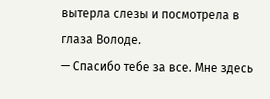вытерла слезы и посмотрела в глаза Володе.
— Спасибо тебе за все. Мне здесь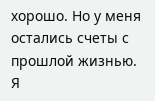хорошо. Но у меня остались счеты с прошлой жизнью. Я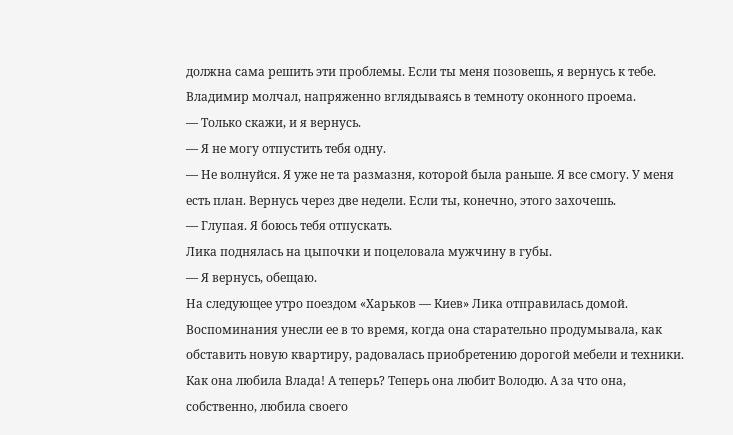должна сама решить эти проблемы. Если ты меня позовешь, я вернусь к тебе.
Владимир молчал, напряженно вглядываясь в темноту оконного проема.
— Только скажи, и я вернусь.
— Я не могу отпустить тебя одну.
— Не волнуйся. Я уже не та размазня, которой была раньше. Я все смогу. У меня есть план. Вернусь через две недели. Если ты, конечно, этого захочешь.
— Глупая. Я боюсь тебя отпускать.
Лика поднялась на цыпочки и поцеловала мужчину в губы.
— Я вернусь, обещаю.
На следующее утро поездом «Харьков — Киев» Лика отправилась домой. Воспоминания унесли ее в то время, когда она старательно продумывала, как обставить новую квартиру, радовалась приобретению дорогой мебели и техники. Как она любила Влада! А теперь? Теперь она любит Володю. А за что она, собственно, любила своего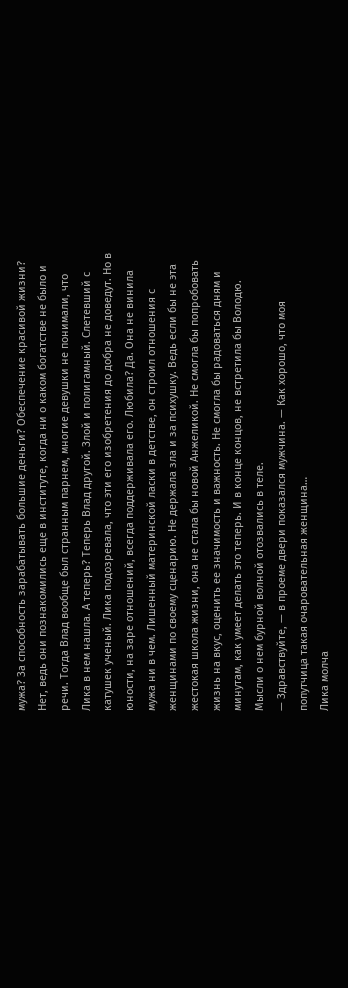мужа? За способность зарабатывать большие деньги? Обеспечение красивой жизни? Нет, ведь они познакомились еще в институте, когда ни о каком богатстве не было и речи. Тогда Влад вообще был странным парнем, многие девушки не понимали, что Лика в нем нашла. А теперь? Теперь Влад другой. Злой и полигамный. Слетевший с катушек ученый. Лика подозревала, что эти его изобретения до добра не доведут. Но в юности, на заре отношений, всегда поддерживала его. Любила? Да. Она не винила мужа ни в чем. Лишенный материнской ласки в детстве, он строил отношения с женщинами по своему сценарию. Не держала зла и за психушку. Ведь если бы не эта жестокая школа жизни, она не стала бы новой Анжеликой. Не смогла бы попробовать жизнь на вкус, оценить ее значимость и важность. Не смогла бы радоваться дням и минутам, как умеет делать это теперь. И в конце концов, не встретила бы Володю. Мысли о нем бурной волной отозвались в теле.
— Здравствуйте, — в проеме двери показался мужчина. — Как хорошо, что моя попутчица такая очаровательная женщина…
Лика молча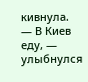кивнула.
— В Киев еду, — улыбнулся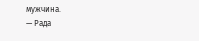мужчина.
— Рада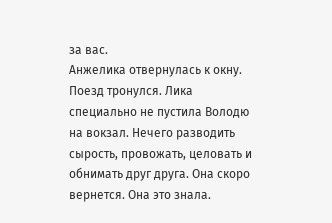за вас.
Анжелика отвернулась к окну.
Поезд тронулся. Лика специально не пустила Володю на вокзал. Нечего разводить сырость, провожать, целовать и обнимать друг друга. Она скоро вернется. Она это знала.